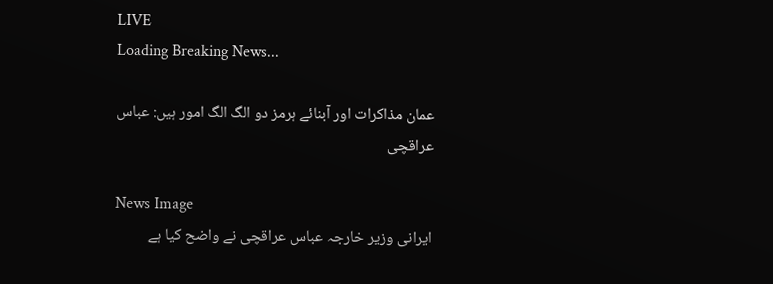LIVE
Loading Breaking News...

عمان مذاکرات اور آبنائے ہرمز دو الگ الگ امور ہیں: عباس عراقچی

News Image
ایرانی وزیر خارجہ عباس عراقچی نے واضح کیا ہے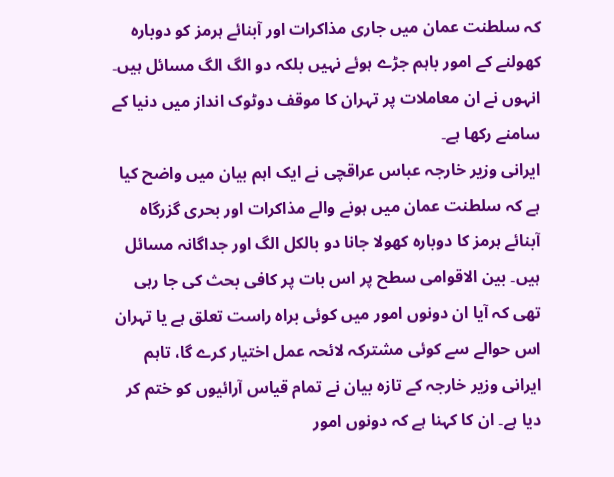کہ سلطنت عمان میں جاری مذاکرات اور آبنائے ہرمز کو دوبارہ کھولنے کے امور باہم جڑے ہوئے نہیں بلکہ دو الگ الگ مسائل ہیں۔ انہوں نے ان معاملات پر تہران کا موقف دوٹوک انداز میں دنیا کے سامنے رکھا ہے۔
ایرانی وزیر خارجہ عباس عراقچی نے ایک اہم بیان میں واضح کیا ہے کہ سلطنت عمان میں ہونے والے مذاکرات اور بحری گزرگاہ آبنائے ہرمز کا دوبارہ کھولا جانا دو بالکل الگ اور جداگانہ مسائل ہیں۔ بین الاقوامی سطح پر اس بات پر کافی بحث کی جا رہی تھی کہ آیا ان دونوں امور میں کوئی براہ راست تعلق ہے یا تہران اس حوالے سے کوئی مشترکہ لائحہ عمل اختیار کرے گا، تاہم ایرانی وزیر خارجہ کے تازہ بیان نے تمام قیاس آرائیوں کو ختم کر دیا ہے۔ ان کا کہنا ہے کہ دونوں امور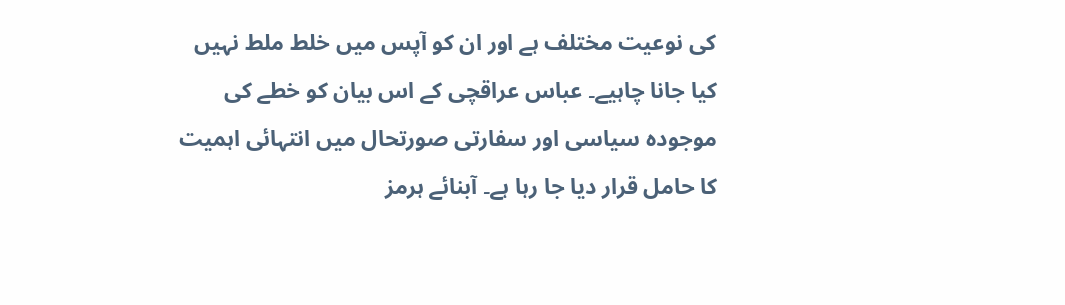کی نوعیت مختلف ہے اور ان کو آپس میں خلط ملط نہیں کیا جانا چاہیے۔ عباس عراقچی کے اس بیان کو خطے کی موجودہ سیاسی اور سفارتی صورتحال میں انتہائی اہمیت کا حامل قرار دیا جا رہا ہے۔ آبنائے ہرمز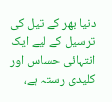دنیا بھر کے تیل کی ترسیل کے لیے ایک انتہائی حساس اور کلیدی رستہ ہے،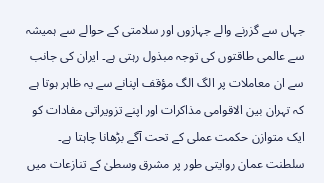جہاں سے گزرنے والے جہازوں اور سلامتی کے حوالے سے ہمیشہ سے عالمی طاقتوں کی توجہ مبذول رہتی ہے۔ ایران کی جانب سے ان معاملات پر الگ الگ مؤقف اپنانے سے یہ ظاہر ہوتا ہے کہ تہران بین الاقوامی مذاکرات اور اپنے تزویراتی مفادات کو ایک متوازن حکمت عملی کے تحت آگے بڑھانا چاہتا ہے۔ سلطنت عمان روایتی طور پر مشرق وسطیٰ کے تنازعات میں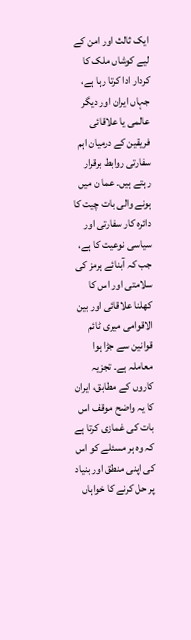ایک ثالث اور امن کے لیے کوشاں ملک کا کردار ادا کرتا رہا ہے، جہاں ایران اور دیگر عالمی یا علاقائی فریقین کے درمیان اہم سفارتی روابط برقرار رہتے ہیں۔ عما ن میں ہونے والی بات چیت کا دائرہ کار سفارتی اور سیاسی نوعیت کا ہے، جب کہ آبنائے ہرمز کی سلامتی اور اس کا کھلنا علاقائی اور بین الاقوامی میری ٹائم قوانین سے جڑا ہوا معاملہ ہے۔ تجزیہ کاروں کے مطابق، ایران کا یہ واضح موقف اس بات کی غمازی کرتا ہے کہ وہ ہر مسئلے کو اس کی اپنی منطق اور بنیاد پر حل کرنے کا خواہاں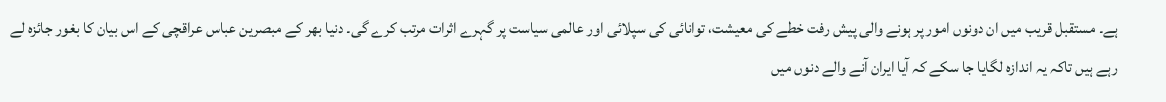ہے۔ مستقبل قریب میں ان دونوں امور پر ہونے والی پیش رفت خطے کی معیشت، توانائی کی سپلائی اور عالمی سیاست پر گہرے اثرات مرتب کرے گی۔ دنیا بھر کے مبصرین عباس عراقچی کے اس بیان کا بغور جائزہ لے رہے ہیں تاکہ یہ اندازہ لگایا جا سکے کہ آیا ایران آنے والے دنوں میں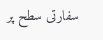سفارتی سطح پر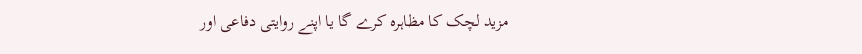مزید لچک کا مظاہرہ کرے گا یا اپنے روایتی دفاعی اور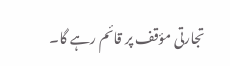تجارتی مؤقف پر قائم رہے گا۔